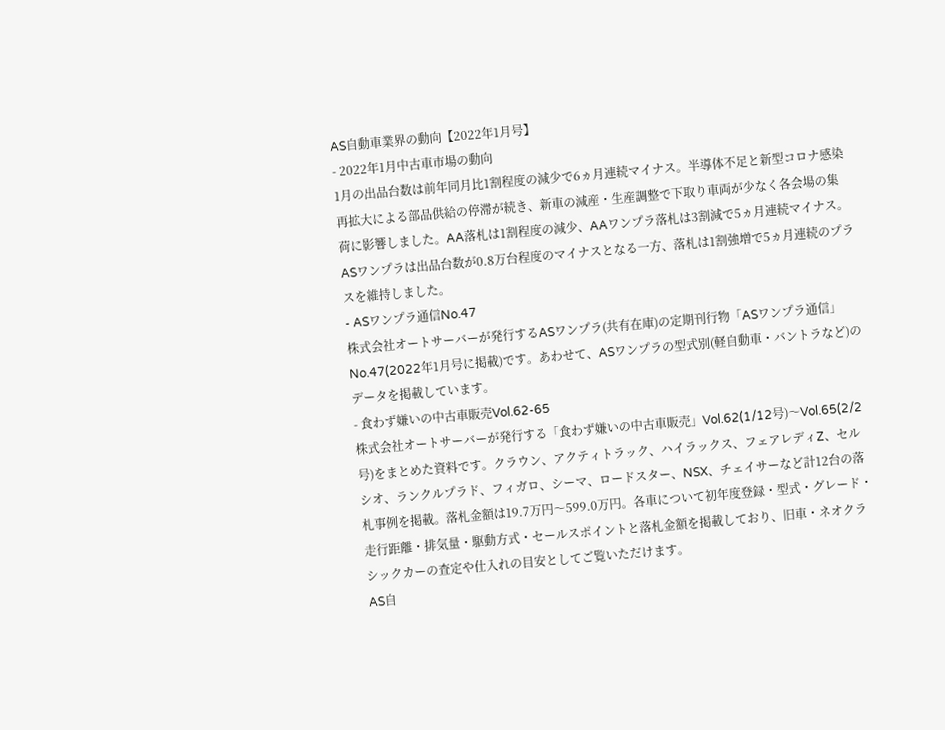AS自動車業界の動向【2022年1月号】
- 2022年1月中古車市場の動向
1月の出品台数は前年同月比1割程度の減少で6ヵ月連続マイナス。半導体不足と新型コロナ感染再拡大による部品供給の停滞が続き、新車の減産・生産調整で下取り車両が少なく各会場の集荷に影響しました。AA落札は1割程度の減少、AAワンプラ落札は3割減で5ヵ月連続マイナス。ASワンプラは出品台数が0.8万台程度のマイナスとなる一方、落札は1割強増で5ヵ月連続のプラスを維持しました。
- ASワンプラ通信No.47
株式会社オートサーバーが発行するASワンプラ(共有在庫)の定期刊行物「ASワンプラ通信」No.47(2022年1月号に掲載)です。あわせて、ASワンプラの型式別(軽自動車・バントラなど)のデータを掲載しています。
- 食わず嫌いの中古車販売Vol.62-65
株式会社オートサーバーが発行する「食わず嫌いの中古車販売」Vol.62(1/12号)〜Vol.65(2/2号)をまとめた資料です。クラウン、アクティトラック、ハイラックス、フェアレディZ、セルシオ、ランクルプラド、フィガロ、シーマ、ロードスター、NSX、チェイサーなど計12台の落札事例を掲載。落札金額は19.7万円〜599.0万円。各車について初年度登録・型式・グレード・走行距離・排気量・駆動方式・セールスポイントと落札金額を掲載しており、旧車・ネオクラシックカーの査定や仕入れの目安としてご覧いただけます。
AS自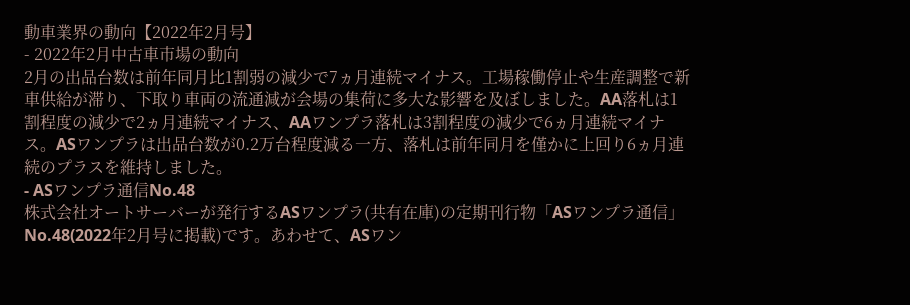動車業界の動向【2022年2月号】
- 2022年2月中古車市場の動向
2月の出品台数は前年同月比1割弱の減少で7ヵ月連続マイナス。工場稼働停止や生産調整で新車供給が滞り、下取り車両の流通減が会場の集荷に多大な影響を及ぼしました。AA落札は1割程度の減少で2ヵ月連続マイナス、AAワンプラ落札は3割程度の減少で6ヵ月連続マイナス。ASワンプラは出品台数が0.2万台程度減る一方、落札は前年同月を僅かに上回り6ヵ月連続のプラスを維持しました。
- ASワンプラ通信No.48
株式会社オートサーバーが発行するASワンプラ(共有在庫)の定期刊行物「ASワンプラ通信」No.48(2022年2月号に掲載)です。あわせて、ASワン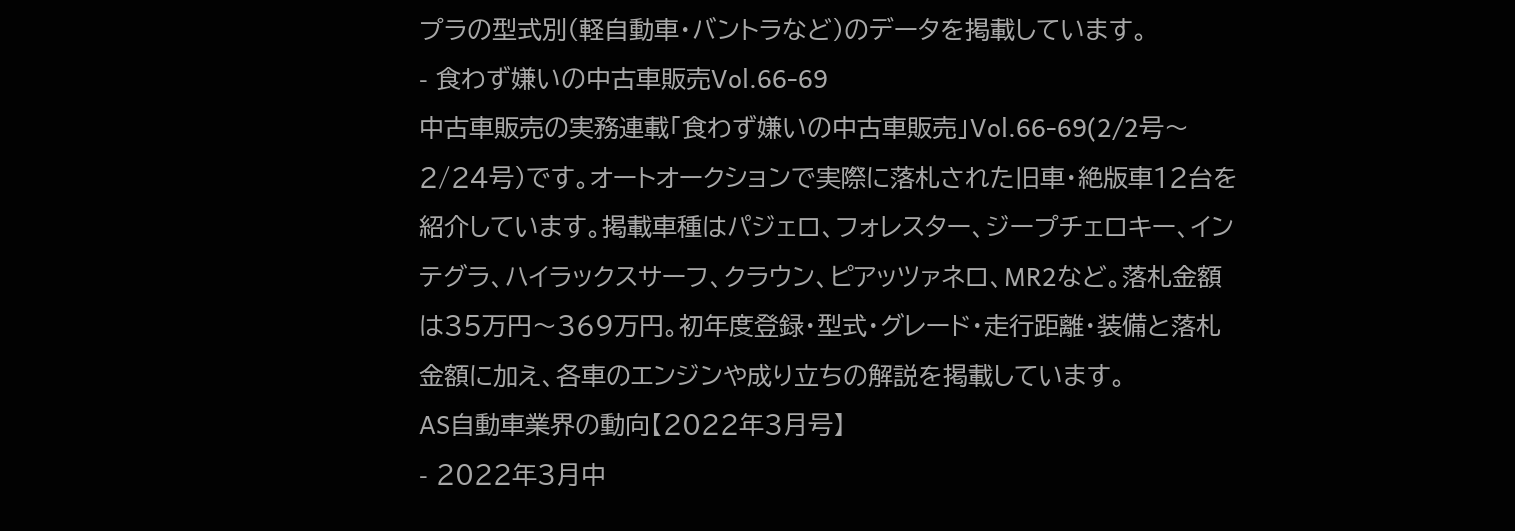プラの型式別(軽自動車・バントラなど)のデータを掲載しています。
- 食わず嫌いの中古車販売Vol.66-69
中古車販売の実務連載「食わず嫌いの中古車販売」Vol.66-69(2/2号〜2/24号)です。オートオークションで実際に落札された旧車・絶版車12台を紹介しています。掲載車種はパジェロ、フォレスター、ジープチェロキー、インテグラ、ハイラックスサーフ、クラウン、ピアッツァネロ、MR2など。落札金額は35万円〜369万円。初年度登録・型式・グレード・走行距離・装備と落札金額に加え、各車のエンジンや成り立ちの解説を掲載しています。
AS自動車業界の動向【2022年3月号】
- 2022年3月中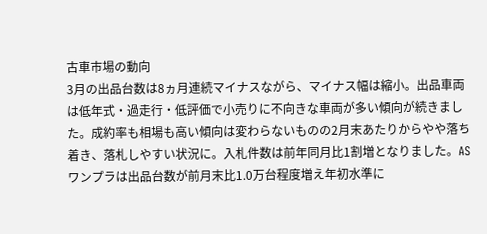古車市場の動向
3月の出品台数は8ヵ月連続マイナスながら、マイナス幅は縮小。出品車両は低年式・過走行・低評価で小売りに不向きな車両が多い傾向が続きました。成約率も相場も高い傾向は変わらないものの2月末あたりからやや落ち着き、落札しやすい状況に。入札件数は前年同月比1割増となりました。ASワンプラは出品台数が前月末比1.0万台程度増え年初水準に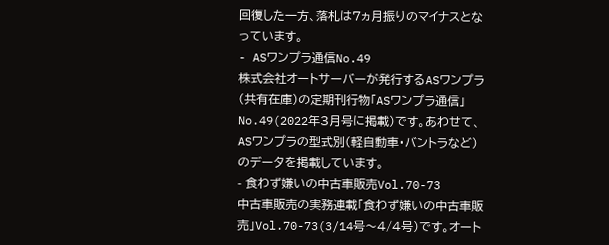回復した一方、落札は7ヵ月振りのマイナスとなっています。
- ASワンプラ通信No.49
株式会社オートサーバーが発行するASワンプラ(共有在庫)の定期刊行物「ASワンプラ通信」No.49(2022年3月号に掲載)です。あわせて、ASワンプラの型式別(軽自動車・バントラなど)のデータを掲載しています。
- 食わず嫌いの中古車販売Vol.70-73
中古車販売の実務連載「食わず嫌いの中古車販売」Vol.70-73(3/14号〜4/4号)です。オート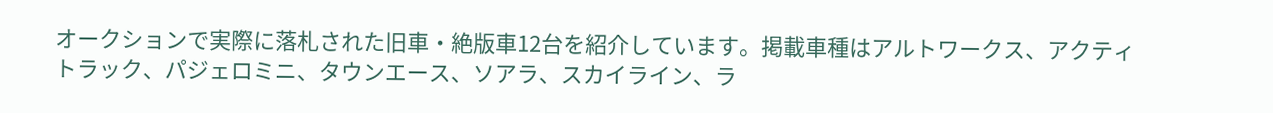オークションで実際に落札された旧車・絶版車12台を紹介しています。掲載車種はアルトワークス、アクティトラック、パジェロミニ、タウンエース、ソアラ、スカイライン、ラ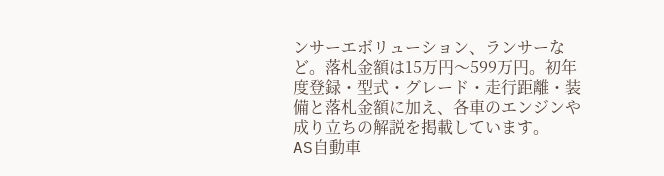ンサーエボリューション、ランサーなど。落札金額は15万円〜599万円。初年度登録・型式・グレード・走行距離・装備と落札金額に加え、各車のエンジンや成り立ちの解説を掲載しています。
AS自動車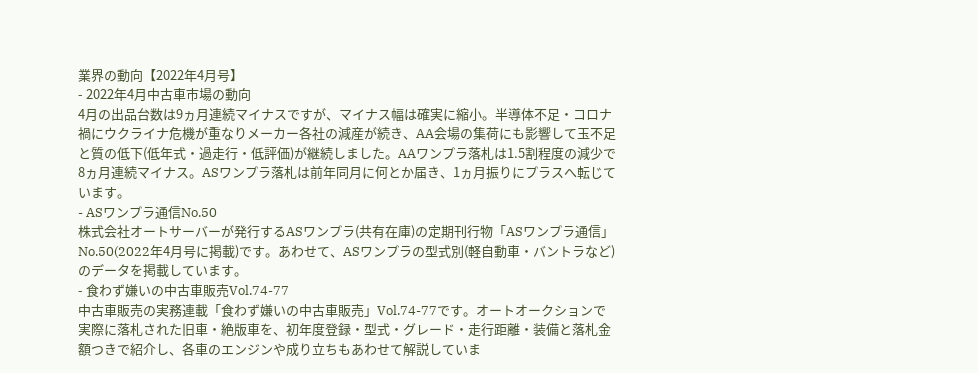業界の動向【2022年4月号】
- 2022年4月中古車市場の動向
4月の出品台数は9ヵ月連続マイナスですが、マイナス幅は確実に縮小。半導体不足・コロナ禍にウクライナ危機が重なりメーカー各社の減産が続き、AA会場の集荷にも影響して玉不足と質の低下(低年式・過走行・低評価)が継続しました。AAワンプラ落札は1.5割程度の減少で8ヵ月連続マイナス。ASワンプラ落札は前年同月に何とか届き、1ヵ月振りにプラスへ転じています。
- ASワンプラ通信No.50
株式会社オートサーバーが発行するASワンプラ(共有在庫)の定期刊行物「ASワンプラ通信」No.50(2022年4月号に掲載)です。あわせて、ASワンプラの型式別(軽自動車・バントラなど)のデータを掲載しています。
- 食わず嫌いの中古車販売Vol.74-77
中古車販売の実務連載「食わず嫌いの中古車販売」Vol.74-77です。オートオークションで実際に落札された旧車・絶版車を、初年度登録・型式・グレード・走行距離・装備と落札金額つきで紹介し、各車のエンジンや成り立ちもあわせて解説していま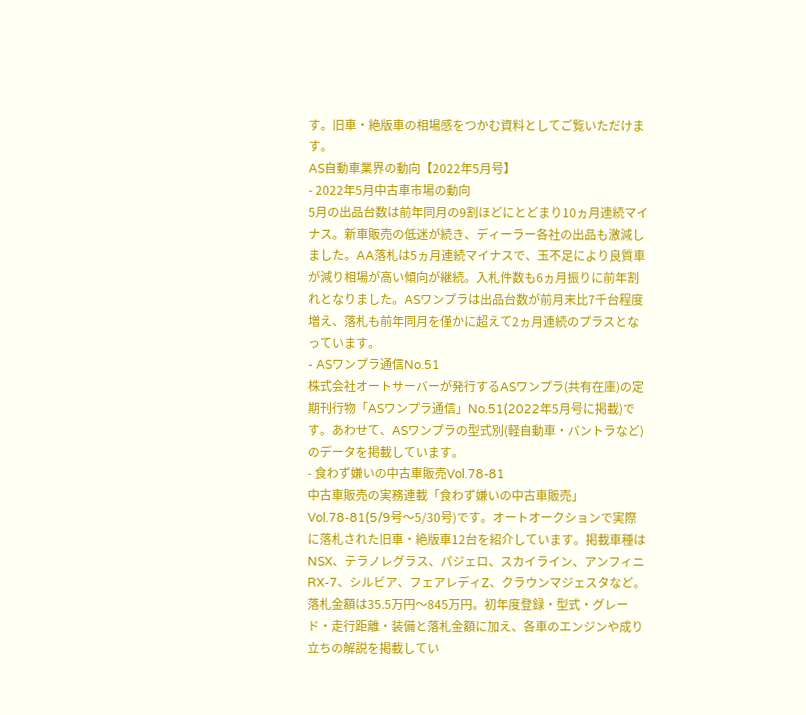す。旧車・絶版車の相場感をつかむ資料としてご覧いただけます。
AS自動車業界の動向【2022年5月号】
- 2022年5月中古車市場の動向
5月の出品台数は前年同月の9割ほどにとどまり10ヵ月連続マイナス。新車販売の低迷が続き、ディーラー各社の出品も激減しました。AA落札は5ヵ月連続マイナスで、玉不足により良質車が減り相場が高い傾向が継続。入札件数も6ヵ月振りに前年割れとなりました。ASワンプラは出品台数が前月末比7千台程度増え、落札も前年同月を僅かに超えて2ヵ月連続のプラスとなっています。
- ASワンプラ通信No.51
株式会社オートサーバーが発行するASワンプラ(共有在庫)の定期刊行物「ASワンプラ通信」No.51(2022年5月号に掲載)です。あわせて、ASワンプラの型式別(軽自動車・バントラなど)のデータを掲載しています。
- 食わず嫌いの中古車販売Vol.78-81
中古車販売の実務連載「食わず嫌いの中古車販売」Vol.78-81(5/9号〜5/30号)です。オートオークションで実際に落札された旧車・絶版車12台を紹介しています。掲載車種はNSX、テラノレグラス、パジェロ、スカイライン、アンフィニRX-7、シルビア、フェアレディZ、クラウンマジェスタなど。落札金額は35.5万円〜845万円。初年度登録・型式・グレード・走行距離・装備と落札金額に加え、各車のエンジンや成り立ちの解説を掲載してい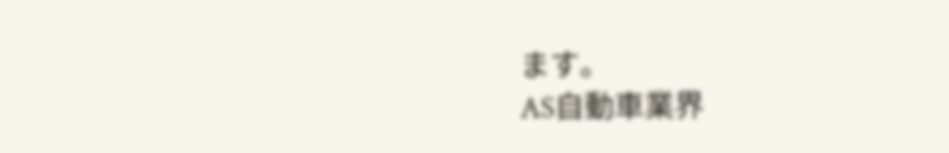ます。
AS自動車業界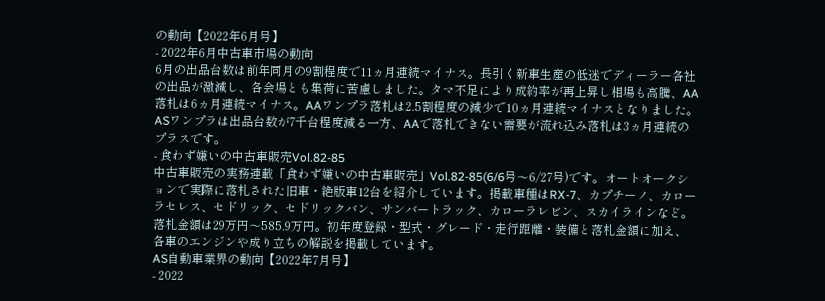の動向【2022年6月号】
- 2022年6月中古車市場の動向
6月の出品台数は前年同月の9割程度で11ヵ月連続マイナス。長引く新車生産の低迷でディーラー各社の出品が激減し、各会場とも集荷に苦慮しました。タマ不足により成約率が再上昇し相場も高騰、AA落札は6ヵ月連続マイナス。AAワンプラ落札は2.5割程度の減少で10ヵ月連続マイナスとなりました。ASワンプラは出品台数が7千台程度減る一方、AAで落札できない需要が流れ込み落札は3ヵ月連続のプラスです。
- 食わず嫌いの中古車販売Vol.82-85
中古車販売の実務連載「食わず嫌いの中古車販売」Vol.82-85(6/6号〜6/27号)です。オートオークションで実際に落札された旧車・絶版車12台を紹介しています。掲載車種はRX-7、カプチーノ、カローラセレス、セドリック、セドリックバン、サンバートラック、カローラレビン、スカイラインなど。落札金額は29万円〜585.9万円。初年度登録・型式・グレード・走行距離・装備と落札金額に加え、各車のエンジンや成り立ちの解説を掲載しています。
AS自動車業界の動向【2022年7月号】
- 2022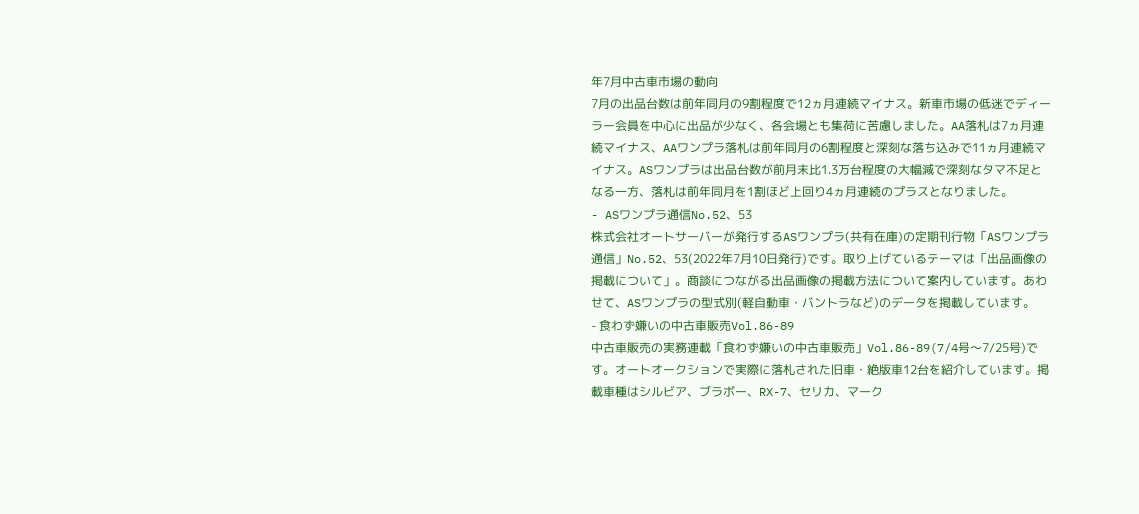年7月中古車市場の動向
7月の出品台数は前年同月の9割程度で12ヵ月連続マイナス。新車市場の低迷でディーラー会員を中心に出品が少なく、各会場とも集荷に苦慮しました。AA落札は7ヵ月連続マイナス、AAワンプラ落札は前年同月の6割程度と深刻な落ち込みで11ヵ月連続マイナス。ASワンプラは出品台数が前月末比1.3万台程度の大幅減で深刻なタマ不足となる一方、落札は前年同月を1割ほど上回り4ヵ月連続のプラスとなりました。
- ASワンプラ通信No.52、53
株式会社オートサーバーが発行するASワンプラ(共有在庫)の定期刊行物「ASワンプラ通信」No.52、53(2022年7月10日発行)です。取り上げているテーマは「出品画像の掲載について」。商談につながる出品画像の掲載方法について案内しています。あわせて、ASワンプラの型式別(軽自動車・バントラなど)のデータを掲載しています。
- 食わず嫌いの中古車販売Vol.86-89
中古車販売の実務連載「食わず嫌いの中古車販売」Vol.86-89(7/4号〜7/25号)です。オートオークションで実際に落札された旧車・絶版車12台を紹介しています。掲載車種はシルビア、ブラボー、RX-7、セリカ、マーク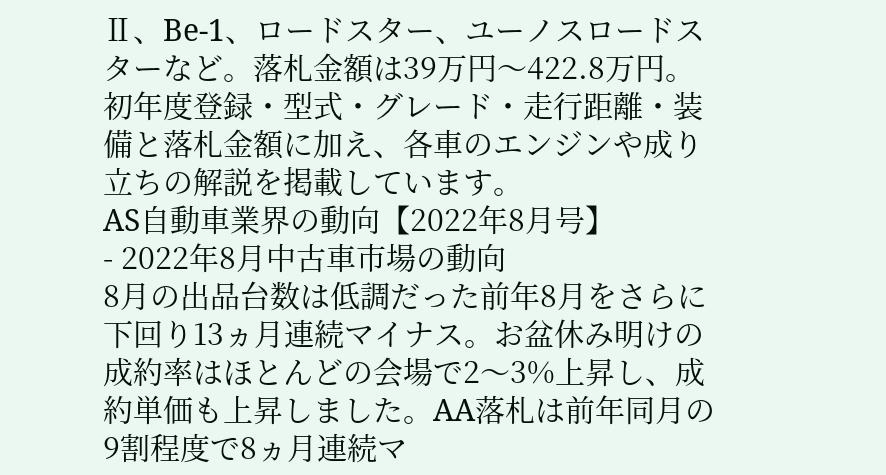Ⅱ、Be-1、ロードスター、ユーノスロードスターなど。落札金額は39万円〜422.8万円。初年度登録・型式・グレード・走行距離・装備と落札金額に加え、各車のエンジンや成り立ちの解説を掲載しています。
AS自動車業界の動向【2022年8月号】
- 2022年8月中古車市場の動向
8月の出品台数は低調だった前年8月をさらに下回り13ヵ月連続マイナス。お盆休み明けの成約率はほとんどの会場で2〜3%上昇し、成約単価も上昇しました。AA落札は前年同月の9割程度で8ヵ月連続マ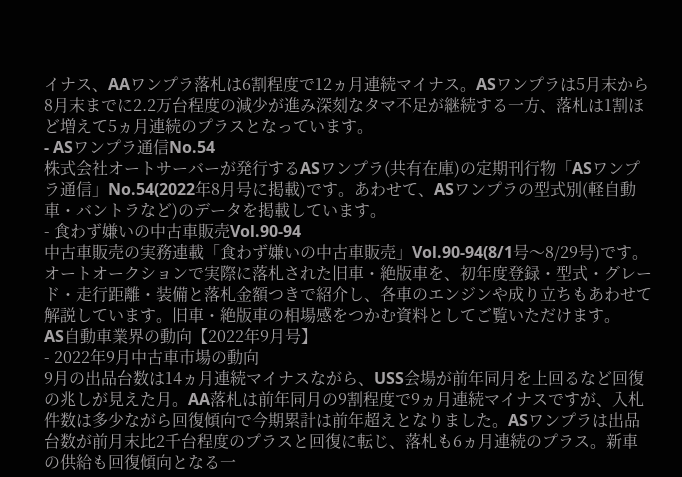イナス、AAワンプラ落札は6割程度で12ヵ月連続マイナス。ASワンプラは5月末から8月末までに2.2万台程度の減少が進み深刻なタマ不足が継続する一方、落札は1割ほど増えて5ヵ月連続のプラスとなっています。
- ASワンプラ通信No.54
株式会社オートサーバーが発行するASワンプラ(共有在庫)の定期刊行物「ASワンプラ通信」No.54(2022年8月号に掲載)です。あわせて、ASワンプラの型式別(軽自動車・バントラなど)のデータを掲載しています。
- 食わず嫌いの中古車販売Vol.90-94
中古車販売の実務連載「食わず嫌いの中古車販売」Vol.90-94(8/1号〜8/29号)です。オートオークションで実際に落札された旧車・絶版車を、初年度登録・型式・グレード・走行距離・装備と落札金額つきで紹介し、各車のエンジンや成り立ちもあわせて解説しています。旧車・絶版車の相場感をつかむ資料としてご覧いただけます。
AS自動車業界の動向【2022年9月号】
- 2022年9月中古車市場の動向
9月の出品台数は14ヵ月連続マイナスながら、USS会場が前年同月を上回るなど回復の兆しが見えた月。AA落札は前年同月の9割程度で9ヵ月連続マイナスですが、入札件数は多少ながら回復傾向で今期累計は前年超えとなりました。ASワンプラは出品台数が前月末比2千台程度のプラスと回復に転じ、落札も6ヵ月連続のプラス。新車の供給も回復傾向となる一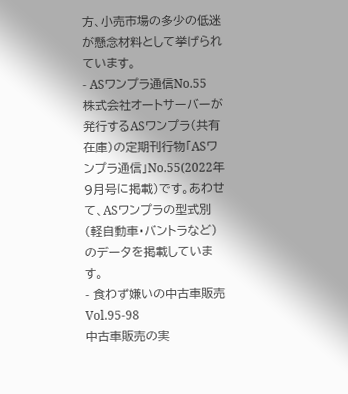方、小売市場の多少の低迷が懸念材料として挙げられています。
- ASワンプラ通信No.55
株式会社オートサーバーが発行するASワンプラ(共有在庫)の定期刊行物「ASワンプラ通信」No.55(2022年9月号に掲載)です。あわせて、ASワンプラの型式別(軽自動車・バントラなど)のデータを掲載しています。
- 食わず嫌いの中古車販売Vol.95-98
中古車販売の実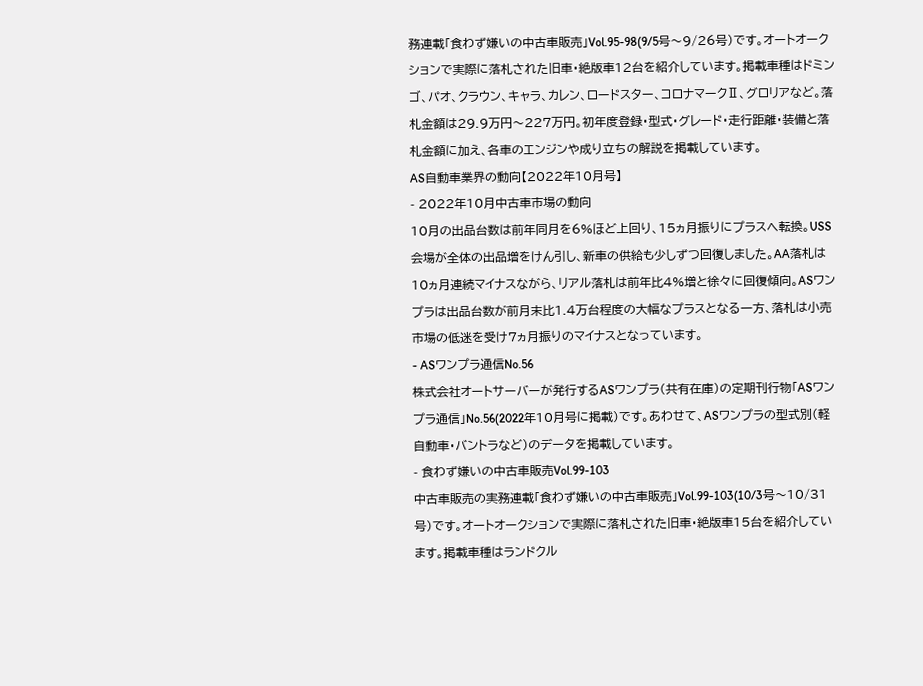務連載「食わず嫌いの中古車販売」Vol.95-98(9/5号〜9/26号)です。オートオークションで実際に落札された旧車・絶版車12台を紹介しています。掲載車種はドミンゴ、パオ、クラウン、キャラ、カレン、ロードスター、コロナマークⅡ、グロリアなど。落札金額は29.9万円〜227万円。初年度登録・型式・グレード・走行距離・装備と落札金額に加え、各車のエンジンや成り立ちの解説を掲載しています。
AS自動車業界の動向【2022年10月号】
- 2022年10月中古車市場の動向
10月の出品台数は前年同月を6%ほど上回り、15ヵ月振りにプラスへ転換。USS会場が全体の出品増をけん引し、新車の供給も少しずつ回復しました。AA落札は10ヵ月連続マイナスながら、リアル落札は前年比4%増と徐々に回復傾向。ASワンプラは出品台数が前月末比1.4万台程度の大幅なプラスとなる一方、落札は小売市場の低迷を受け7ヵ月振りのマイナスとなっています。
- ASワンプラ通信No.56
株式会社オートサーバーが発行するASワンプラ(共有在庫)の定期刊行物「ASワンプラ通信」No.56(2022年10月号に掲載)です。あわせて、ASワンプラの型式別(軽自動車・バントラなど)のデータを掲載しています。
- 食わず嫌いの中古車販売Vol.99-103
中古車販売の実務連載「食わず嫌いの中古車販売」Vol.99-103(10/3号〜10/31号)です。オートオークションで実際に落札された旧車・絶版車15台を紹介しています。掲載車種はランドクル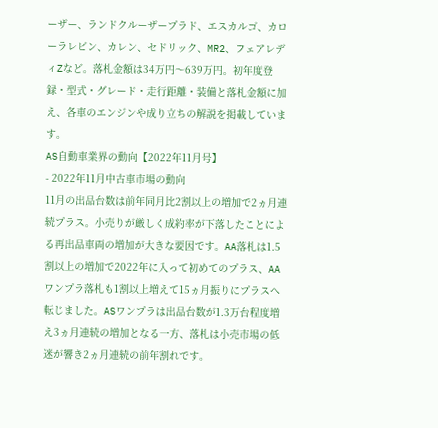ーザー、ランドクルーザープラド、エスカルゴ、カローラレビン、カレン、セドリック、MR2、フェアレディZなど。落札金額は34万円〜639万円。初年度登録・型式・グレード・走行距離・装備と落札金額に加え、各車のエンジンや成り立ちの解説を掲載しています。
AS自動車業界の動向【2022年11月号】
- 2022年11月中古車市場の動向
11月の出品台数は前年同月比2割以上の増加で2ヵ月連続プラス。小売りが厳しく成約率が下落したことによる再出品車両の増加が大きな要因です。AA落札は1.5割以上の増加で2022年に入って初めてのプラス、AAワンプラ落札も1割以上増えて15ヵ月振りにプラスへ転じました。ASワンプラは出品台数が1.3万台程度増え3ヵ月連続の増加となる一方、落札は小売市場の低迷が響き2ヵ月連続の前年割れです。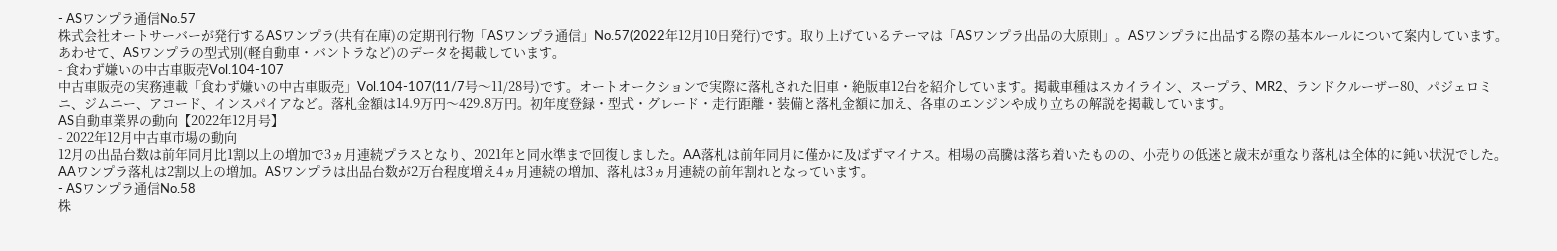- ASワンプラ通信No.57
株式会社オートサーバーが発行するASワンプラ(共有在庫)の定期刊行物「ASワンプラ通信」No.57(2022年12月10日発行)です。取り上げているテーマは「ASワンプラ出品の大原則」。ASワンプラに出品する際の基本ルールについて案内しています。あわせて、ASワンプラの型式別(軽自動車・バントラなど)のデータを掲載しています。
- 食わず嫌いの中古車販売Vol.104-107
中古車販売の実務連載「食わず嫌いの中古車販売」Vol.104-107(11/7号〜11/28号)です。オートオークションで実際に落札された旧車・絶版車12台を紹介しています。掲載車種はスカイライン、スープラ、MR2、ランドクルーザー80、パジェロミニ、ジムニー、アコード、インスパイアなど。落札金額は14.9万円〜429.8万円。初年度登録・型式・グレード・走行距離・装備と落札金額に加え、各車のエンジンや成り立ちの解説を掲載しています。
AS自動車業界の動向【2022年12月号】
- 2022年12月中古車市場の動向
12月の出品台数は前年同月比1割以上の増加で3ヵ月連続プラスとなり、2021年と同水準まで回復しました。AA落札は前年同月に僅かに及ばずマイナス。相場の高騰は落ち着いたものの、小売りの低迷と歳末が重なり落札は全体的に鈍い状況でした。AAワンプラ落札は2割以上の増加。ASワンプラは出品台数が2万台程度増え4ヵ月連続の増加、落札は3ヵ月連続の前年割れとなっています。
- ASワンプラ通信No.58
株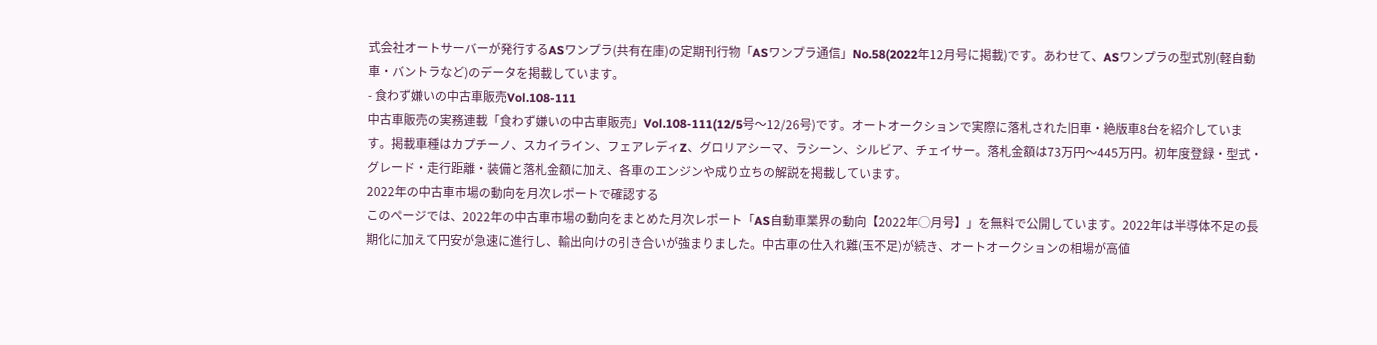式会社オートサーバーが発行するASワンプラ(共有在庫)の定期刊行物「ASワンプラ通信」No.58(2022年12月号に掲載)です。あわせて、ASワンプラの型式別(軽自動車・バントラなど)のデータを掲載しています。
- 食わず嫌いの中古車販売Vol.108-111
中古車販売の実務連載「食わず嫌いの中古車販売」Vol.108-111(12/5号〜12/26号)です。オートオークションで実際に落札された旧車・絶版車8台を紹介しています。掲載車種はカプチーノ、スカイライン、フェアレディZ、グロリアシーマ、ラシーン、シルビア、チェイサー。落札金額は73万円〜445万円。初年度登録・型式・グレード・走行距離・装備と落札金額に加え、各車のエンジンや成り立ちの解説を掲載しています。
2022年の中古車市場の動向を月次レポートで確認する
このページでは、2022年の中古車市場の動向をまとめた月次レポート「AS自動車業界の動向【2022年◯月号】」を無料で公開しています。2022年は半導体不足の長期化に加えて円安が急速に進行し、輸出向けの引き合いが強まりました。中古車の仕入れ難(玉不足)が続き、オートオークションの相場が高値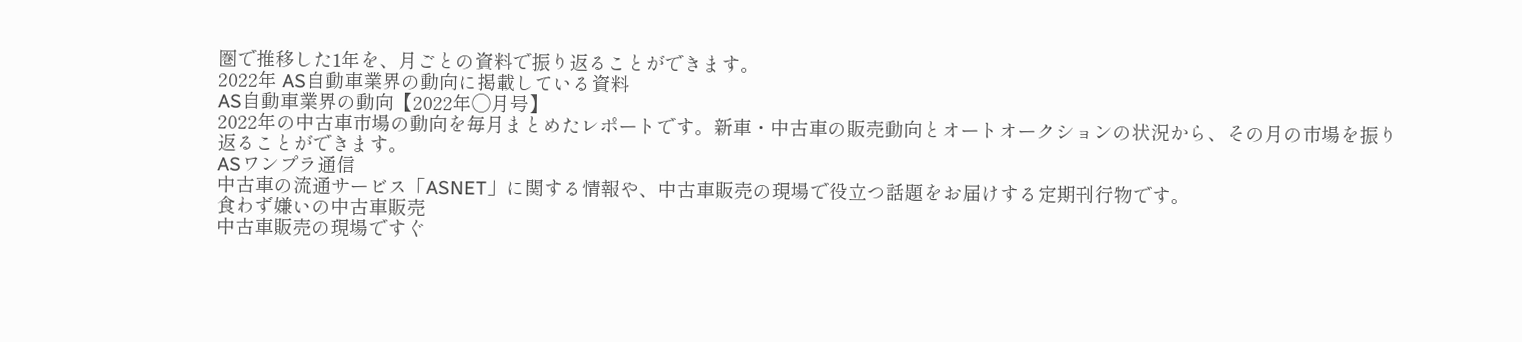圏で推移した1年を、月ごとの資料で振り返ることができます。
2022年 AS自動車業界の動向に掲載している資料
AS自動車業界の動向【2022年◯月号】
2022年の中古車市場の動向を毎月まとめたレポートです。新車・中古車の販売動向とオートオークションの状況から、その月の市場を振り返ることができます。
ASワンプラ通信
中古車の流通サービス「ASNET」に関する情報や、中古車販売の現場で役立つ話題をお届けする定期刊行物です。
食わず嫌いの中古車販売
中古車販売の現場ですぐ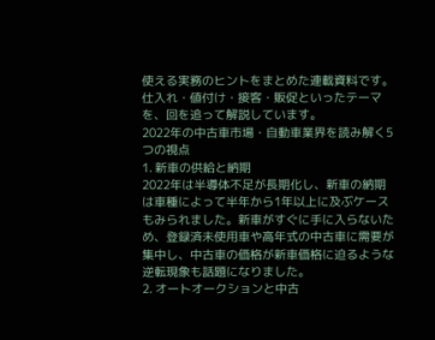使える実務のヒントをまとめた連載資料です。仕入れ・値付け・接客・販促といったテーマを、回を追って解説しています。
2022年の中古車市場・自動車業界を読み解く5つの視点
1. 新車の供給と納期
2022年は半導体不足が長期化し、新車の納期は車種によって半年から1年以上に及ぶケースもみられました。新車がすぐに手に入らないため、登録済未使用車や高年式の中古車に需要が集中し、中古車の価格が新車価格に迫るような逆転現象も話題になりました。
2. オートオークションと中古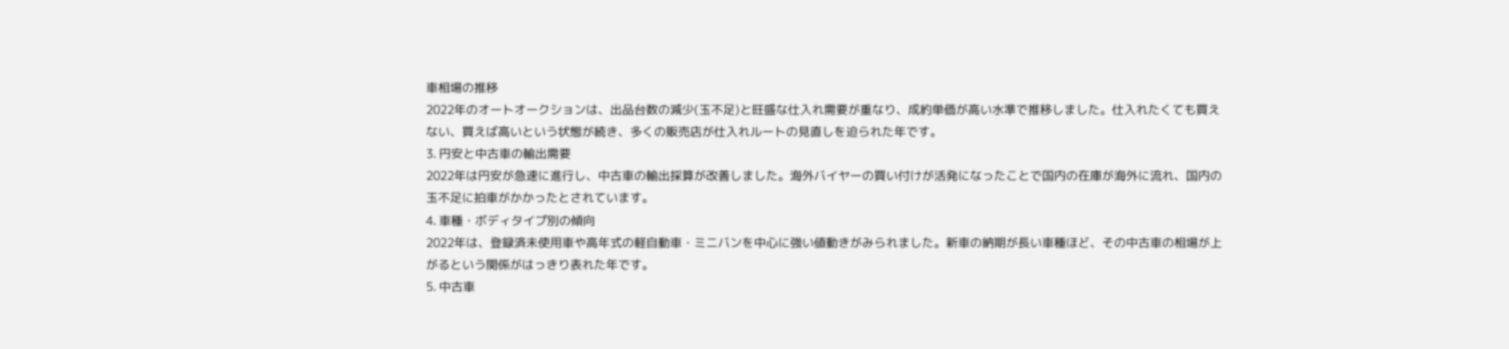車相場の推移
2022年のオートオークションは、出品台数の減少(玉不足)と旺盛な仕入れ需要が重なり、成約単価が高い水準で推移しました。仕入れたくても買えない、買えば高いという状態が続き、多くの販売店が仕入れルートの見直しを迫られた年です。
3. 円安と中古車の輸出需要
2022年は円安が急速に進行し、中古車の輸出採算が改善しました。海外バイヤーの買い付けが活発になったことで国内の在庫が海外に流れ、国内の玉不足に拍車がかかったとされています。
4. 車種・ボディタイプ別の傾向
2022年は、登録済未使用車や高年式の軽自動車・ミニバンを中心に強い値動きがみられました。新車の納期が長い車種ほど、その中古車の相場が上がるという関係がはっきり表れた年です。
5. 中古車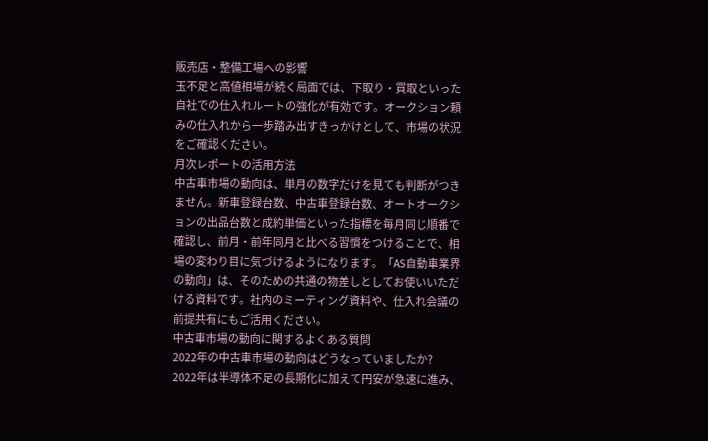販売店・整備工場への影響
玉不足と高値相場が続く局面では、下取り・買取といった自社での仕入れルートの強化が有効です。オークション頼みの仕入れから一歩踏み出すきっかけとして、市場の状況をご確認ください。
月次レポートの活用方法
中古車市場の動向は、単月の数字だけを見ても判断がつきません。新車登録台数、中古車登録台数、オートオークションの出品台数と成約単価といった指標を毎月同じ順番で確認し、前月・前年同月と比べる習慣をつけることで、相場の変わり目に気づけるようになります。「AS自動車業界の動向」は、そのための共通の物差しとしてお使いいただける資料です。社内のミーティング資料や、仕入れ会議の前提共有にもご活用ください。
中古車市場の動向に関するよくある質問
2022年の中古車市場の動向はどうなっていましたか?
2022年は半導体不足の長期化に加えて円安が急速に進み、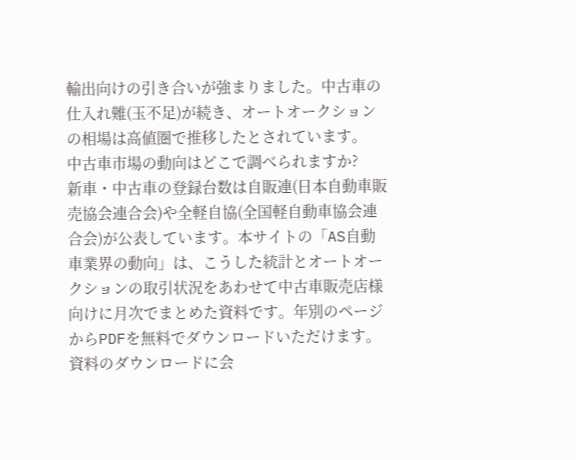輸出向けの引き合いが強まりました。中古車の仕入れ難(玉不足)が続き、オートオークションの相場は高値圏で推移したとされています。
中古車市場の動向はどこで調べられますか?
新車・中古車の登録台数は自販連(日本自動車販売協会連合会)や全軽自協(全国軽自動車協会連合会)が公表しています。本サイトの「AS自動車業界の動向」は、こうした統計とオートオークションの取引状況をあわせて中古車販売店様向けに月次でまとめた資料です。年別のページからPDFを無料でダウンロードいただけます。
資料のダウンロードに会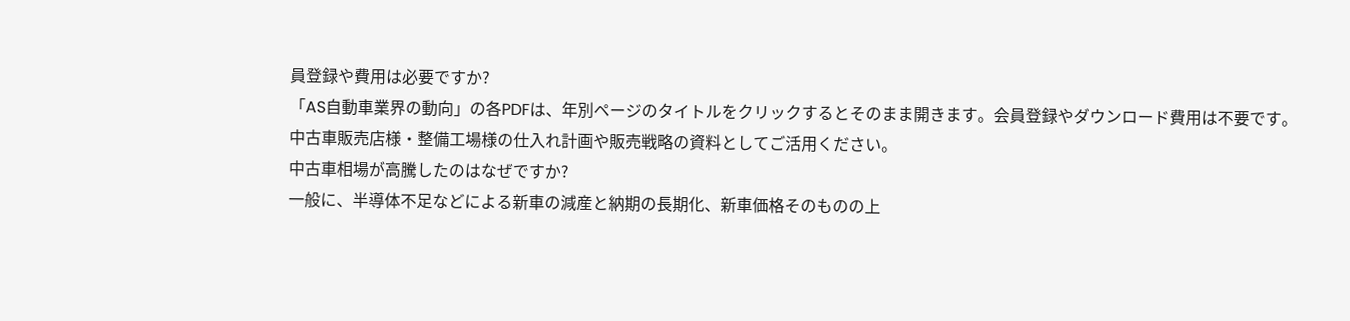員登録や費用は必要ですか?
「AS自動車業界の動向」の各PDFは、年別ページのタイトルをクリックするとそのまま開きます。会員登録やダウンロード費用は不要です。中古車販売店様・整備工場様の仕入れ計画や販売戦略の資料としてご活用ください。
中古車相場が高騰したのはなぜですか?
一般に、半導体不足などによる新車の減産と納期の長期化、新車価格そのものの上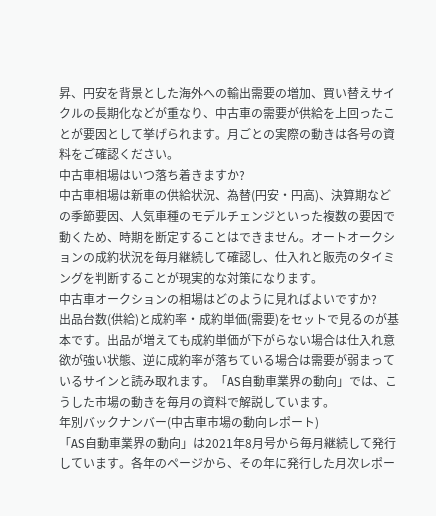昇、円安を背景とした海外への輸出需要の増加、買い替えサイクルの長期化などが重なり、中古車の需要が供給を上回ったことが要因として挙げられます。月ごとの実際の動きは各号の資料をご確認ください。
中古車相場はいつ落ち着きますか?
中古車相場は新車の供給状況、為替(円安・円高)、決算期などの季節要因、人気車種のモデルチェンジといった複数の要因で動くため、時期を断定することはできません。オートオークションの成約状況を毎月継続して確認し、仕入れと販売のタイミングを判断することが現実的な対策になります。
中古車オークションの相場はどのように見ればよいですか?
出品台数(供給)と成約率・成約単価(需要)をセットで見るのが基本です。出品が増えても成約単価が下がらない場合は仕入れ意欲が強い状態、逆に成約率が落ちている場合は需要が弱まっているサインと読み取れます。「AS自動車業界の動向」では、こうした市場の動きを毎月の資料で解説しています。
年別バックナンバー(中古車市場の動向レポート)
「AS自動車業界の動向」は2021年8月号から毎月継続して発行しています。各年のページから、その年に発行した月次レポー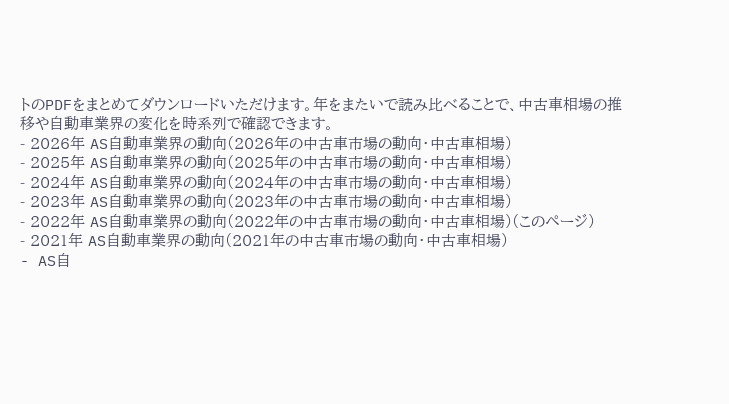トのPDFをまとめてダウンロードいただけます。年をまたいで読み比べることで、中古車相場の推移や自動車業界の変化を時系列で確認できます。
- 2026年 AS自動車業界の動向(2026年の中古車市場の動向・中古車相場)
- 2025年 AS自動車業界の動向(2025年の中古車市場の動向・中古車相場)
- 2024年 AS自動車業界の動向(2024年の中古車市場の動向・中古車相場)
- 2023年 AS自動車業界の動向(2023年の中古車市場の動向・中古車相場)
- 2022年 AS自動車業界の動向(2022年の中古車市場の動向・中古車相場)(このページ)
- 2021年 AS自動車業界の動向(2021年の中古車市場の動向・中古車相場)
- AS自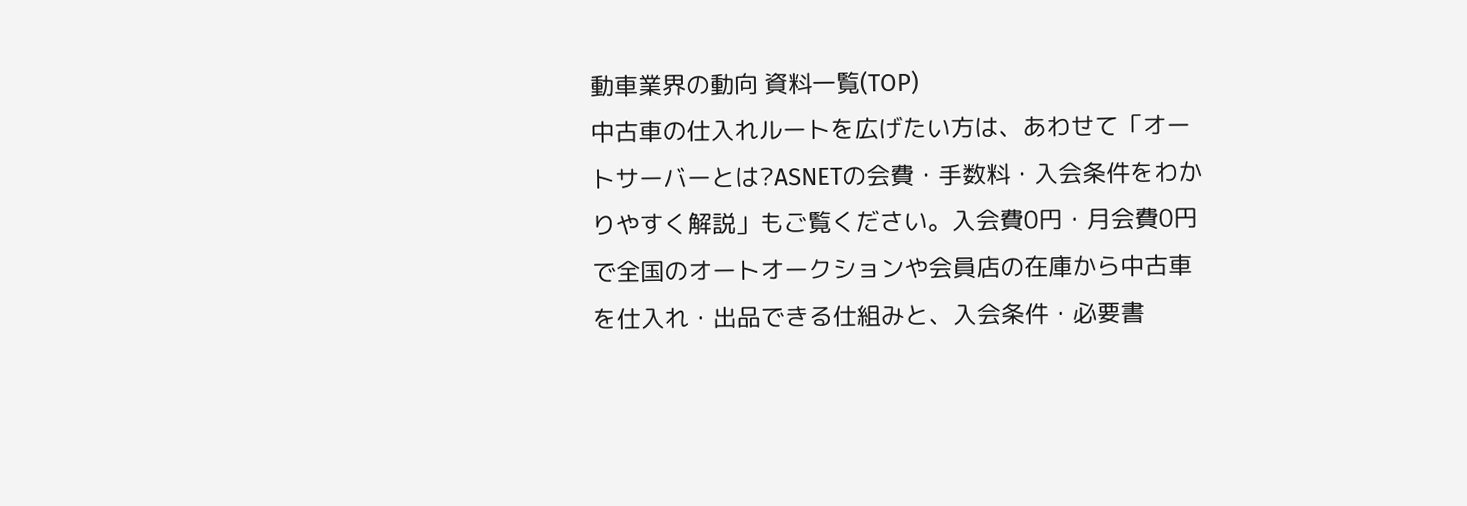動車業界の動向 資料一覧(TOP)
中古車の仕入れルートを広げたい方は、あわせて「オートサーバーとは?ASNETの会費・手数料・入会条件をわかりやすく解説」もご覧ください。入会費0円・月会費0円で全国のオートオークションや会員店の在庫から中古車を仕入れ・出品できる仕組みと、入会条件・必要書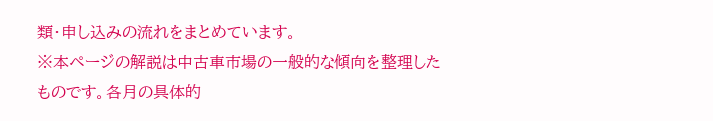類・申し込みの流れをまとめています。
※本ページの解説は中古車市場の一般的な傾向を整理したものです。各月の具体的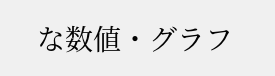な数値・グラフ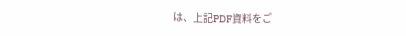は、上記PDF資料をご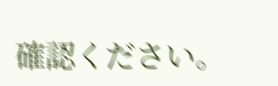確認ください。